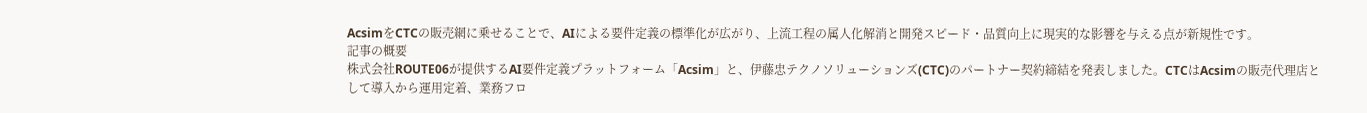AcsimをCTCの販売網に乗せることで、AIによる要件定義の標準化が広がり、上流工程の属人化解消と開発スピード・品質向上に現実的な影響を与える点が新規性です。
記事の概要
株式会社ROUTE06が提供するAI要件定義プラットフォーム「Acsim」と、伊藤忠テクノソリューションズ(CTC)のパートナー契約締結を発表しました。CTCはAcsimの販売代理店として導入から運用定着、業務フロ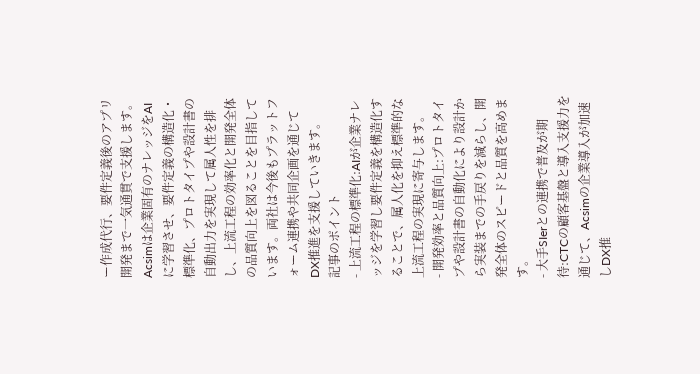ー作成代行、要件定義後のアプリ開発まで一気通貫で支援します。Acsimは企業固有のナレッジをAIに学習させ、要件定義の構造化・標準化、プロトタイプや設計書の自動出力を実現して属人性を排し、上流工程の効率化と開発全体の品質向上を図ることを目指しています。両社は今後もプラットフォーム連携や共同企画を通じてDX推進を支援していきます。
記事のポイント
- 上流工程の標準化:AIが企業ナレッジを学習し要件定義を構造化することで、属人化を抑え標準的な上流工程の実現に寄与します。
- 開発効率と品質向上:プロトタイプや設計書の自動化により設計から実装までの手戻りを減らし、開発全体のスピードと品質を高めます。
- 大手SIerとの連携で普及が期待:CTCの顧客基盤と導入支援力を通じて、Acsimの企業導入が加速しDX推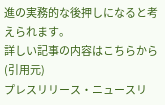進の実務的な後押しになると考えられます。
詳しい記事の内容はこちらから(引用元)
プレスリリース・ニュースリ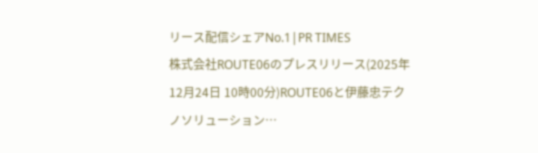リース配信シェアNo.1|PR TIMES
株式会社ROUTE06のプレスリリース(2025年12月24日 10時00分)ROUTE06と伊藤忠テクノソリューション…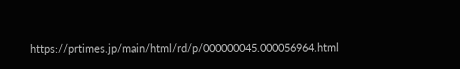https://prtimes.jp/main/html/rd/p/000000045.000056964.html